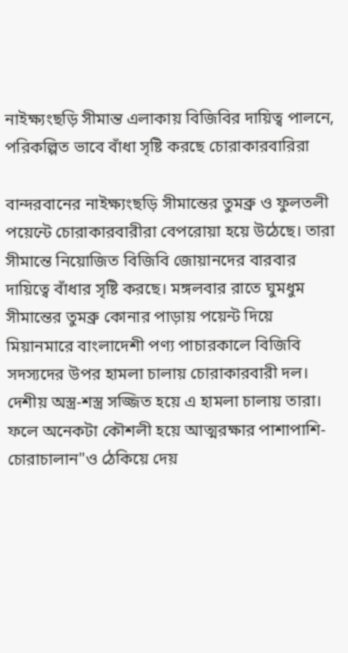নাইক্ষ্যংছড়ি সীমান্ত এলাকায় বিজিবির দায়িত্ব পালনে, পরিকল্পিত ভাবে বাঁধা সৃষ্টি করছে চোরাকারবারিরা

বান্দরবানের নাইক্ষ্যংছড়ি সীমান্তের তুমব্রু ও ফুলতলী পয়েন্টে চোরাকারবারীরা বেপরোয়া হয়ে উঠেছে। তারা সীমান্তে নিয়োজিত বিজিবি জোয়ানদের বারবার দায়িত্বে বাঁধার সৃষ্টি করছে। মঙ্গলবার রাতে ঘুমধুম সীমান্তের তুমব্রু কোনার পাড়ায় পয়েন্ট দিয়ে মিয়ানমারে বাংলাদেশী পণ্য পাচারকালে বিজিবি সদস্যদের উপর হামলা চালায় চোরাকারবারী দল। দেশীয় অস্ত্র-শস্ত্র সজ্জিত হয়ে এ হামলা চালায় তারা। ফলে অনেকটা কৌশলী হয়ে আত্মরক্ষার পাশাপাশি-চোরাচালান"ও ঠেকিয়ে দেয়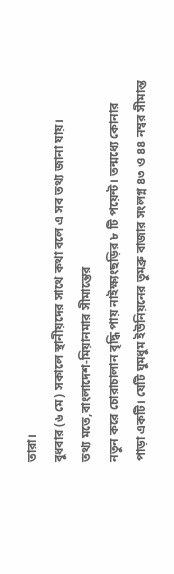তারা।
বুধবার (৬ মে) সকালে স্থানীয়দের সাথে কথা বলে এ সব তথ্য জানা যায়।
তথ্য মতে,বাংলাদেশ-মিয়ানমার সীমান্তের
নতুন করে চোরাচালান বৃদ্ধি পায় নাইক্ষ্যংছড়ির ৮ টি পয়েন্ট। তন্মধ্যে কোনার পাড়া একটি। যেটি ঘুমধুম ইউনিয়নের তুমব্রু বাজার সংলগ্ন ৪৩ ও ৪৪ নম্বর সীমান্ত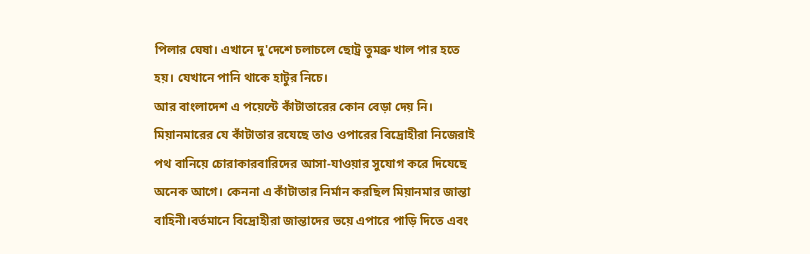পিলার ঘেষা। এখানে দু'দেশে চলাচলে ছোট্র তুমব্রু খাল পার হতে হয়। যেখানে পানি থাকে হাটুর নিচে।
আর বাংলাদেশ এ পয়েন্টে কাঁটাতারের কোন বেড়া দেয় নি। মিয়ানমারের যে কাঁটাতার রযেছে তাও ওপারের বিদ্রোহীরা নিজেরাই পথ বানিয়ে চোরাকারবারিদের আসা-যাওয়ার সুযোগ করে দিযেছে অনেক আগে। কেননা এ কাঁটাতার নির্মান করছিল মিয়ানমার জান্তা বাহিনী।বর্তমানে বিদ্রোহীরা জান্তাদের ভয়ে এপারে পাড়ি দিতে এবং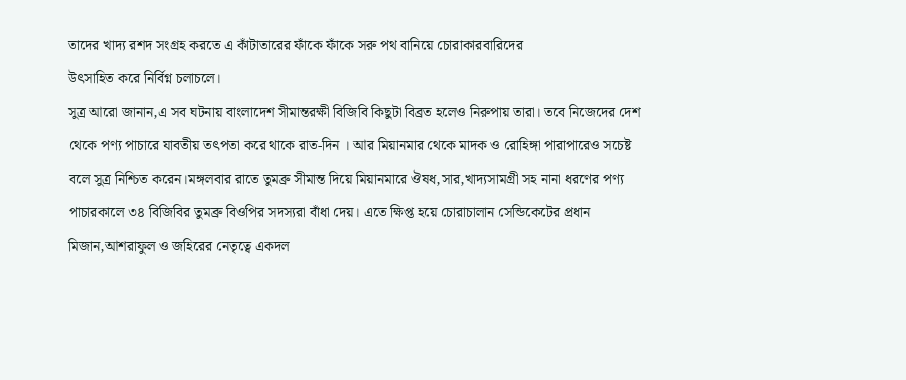তাদের খাদ্য রশদ সংগ্রহ করতে এ কাঁটাতারের ফাঁকে ফাঁকে সরু পথ বানিয়ে চোরাকারবারিদের
উৎসাহিত করে নির্বিগ্ন চলাচলে।
সুত্র আরো জানান,এ সব ঘটনায় বাংলাদেশ সীমান্তরক্ষী বিজিবি কিছুটা বিব্রত হলেও নিরুপায় তারা। তবে নিজেদের দেশ থেকে পণ্য পাচারে যাবতীয় তৎপতা করে থাকে রাত-দিন । আর মিয়ানমার থেকে মাদক ও রোহিঙ্গা পারাপারেও সচেষ্ট বলে সুত্র নিশ্চিত করেন।মঙ্গলবার রাতে তুমব্রু সীমান্ত দিয়ে মিয়ানমারে ঔষধ,সার,খাদ্যসামগ্রী সহ নানা ধরণের পণ্য পাচারকালে ৩৪ বিজিবির তুমব্রু বিওপির সদস্যরা বাঁধা দেয়। এতে ক্ষিপ্ত হয়ে চোরাচালান সেন্ডিকেটের প্রধান মিজান,আশরাফুল ও জহিরের নেতৃত্বে একদল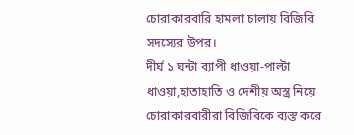চোরাকারবারি হামলা চালায় বিজিবি সদস্যের উপর।
দীর্ঘ ১ ঘন্টা ব্যাপী ধাওয়া-পাল্টা ধাওয়া,হাতাহাতি ও দেশীয় অস্ত্র নিয়ে চোরাকারবারীরা বিজিবিকে ব্যস্ত করে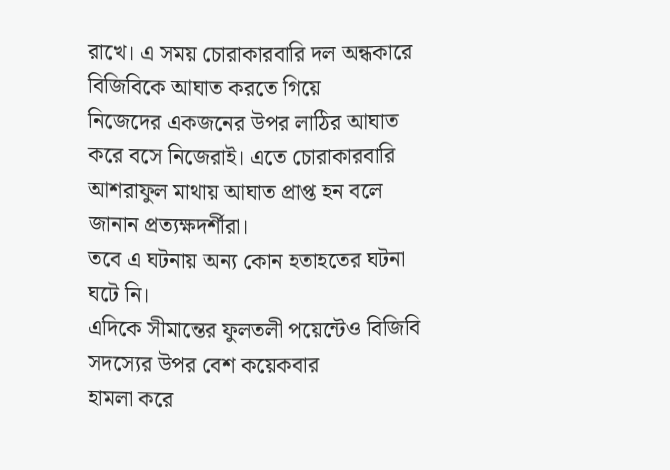রাখে। এ সময় চোরাকারবারি দল অন্ধকারে বিজিবিকে আঘাত করতে গিয়ে
নিজেদের একজনের উপর লাঠির আঘাত
করে বসে নিজেরাই। এতে চোরাকারবারি আশরাফুল মাথায় আঘাত প্রাপ্ত হন বলে
জানান প্রত্যক্ষদর্শীরা।
তবে এ ঘটনায় অন্য কোন হতাহতের ঘটনা ঘটে নি।
এদিকে সীমান্তের ফুলতলী পয়েন্টেও বিজিবি সদস্যের উপর বেশ কয়েকবার
হামলা করে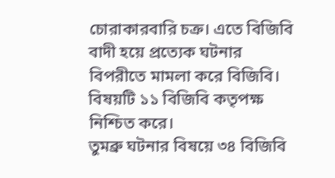চোরাকারবারি চক্র। এতে বিজিবি বাদী হয়ে প্রত্যেক ঘটনার বিপরীতে মামলা করে বিজিবি।
বিষয়টি ১১ বিজিবি কতৃপক্ষ নিশ্চিত করে।
তুমব্রু ঘটনার বিষয়ে ৩৪ বিজিবি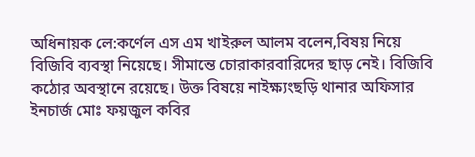অধিনায়ক লে:কর্ণেল এস এম খাইরুল আলম বলেন,বিষয় নিয়ে বিজিবি ব্যবস্থা নিয়েছে। সীমান্তে চোরাকারবারিদের ছাড় নেই। বিজিবি কঠোর অবস্থানে রয়েছে। উক্ত বিষয়ে নাইক্ষ্যংছড়ি থানার অফিসার ইনচার্জ মোঃ ফয়জুল কবির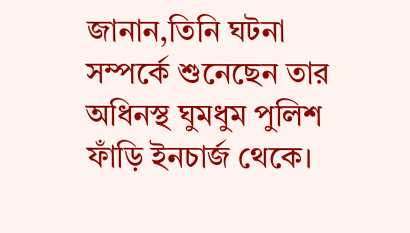জানান,তিনি ঘটনা সম্পর্কে শুনেছেন তার অধিনস্থ ঘুমধুম পুলিশ ফাঁড়ি ইনচার্জ থেকে।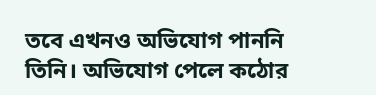তবে এখনও অভিযোগ পাননি তিনি। অভিযোগ পেলে কঠোর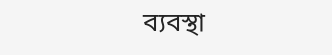ব্যবস্থা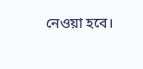নেওয়া হবে।